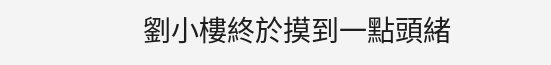劉小樓終於摸到一點頭緒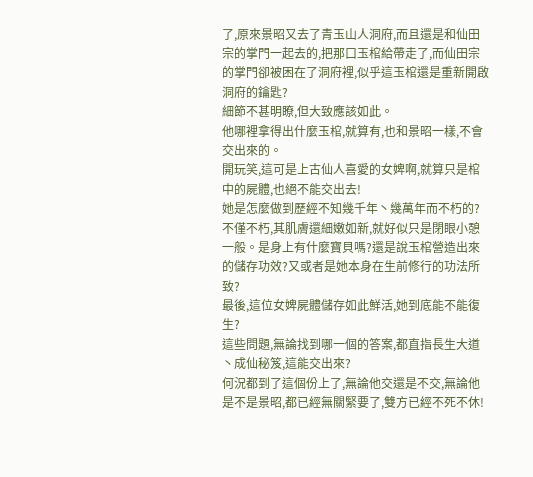了,原來景昭又去了青玉山人洞府,而且還是和仙田宗的掌門一起去的,把那口玉棺給帶走了,而仙田宗的掌門卻被困在了洞府裡,似乎這玉棺還是重新開啟洞府的鑰匙?
細節不甚明瞭,但大致應該如此。
他哪裡拿得出什麼玉棺,就算有,也和景昭一樣,不會交出來的。
開玩笑,這可是上古仙人喜愛的女婢啊,就算只是棺中的屍體,也絕不能交出去!
她是怎麼做到歷經不知幾千年丶幾萬年而不朽的?不僅不朽,其肌膚還細嫩如新,就好似只是閉眼小憩一般。是身上有什麼寶貝嗎?還是說玉棺營造出來的儲存功效?又或者是她本身在生前修行的功法所致?
最後,這位女婢屍體儲存如此鮮活,她到底能不能復生?
這些問題,無論找到哪一個的答案,都直指長生大道丶成仙秘笈,這能交出來?
何況都到了這個份上了,無論他交還是不交,無論他是不是景昭,都已經無關緊要了,雙方已經不死不休!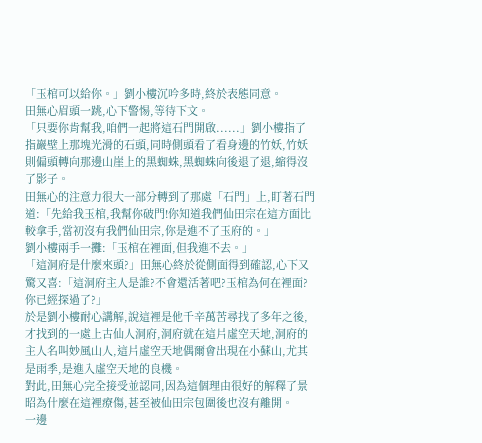「玉棺可以給你。」劉小樓沉吟多時,終於表態同意。
田無心眉頭一跳,心下警惕,等待下文。
「只要你肯幫我,咱們一起將這石門開啟......」劉小樓指了指巖壁上那塊光滑的石頭,同時側頭看了看身邊的竹妖,竹妖則偏頭轉向那邊山崖上的黑蜘蛛,黑蜘蛛向後退了退,縮得沒了影子。
田無心的注意力很大一部分轉到了那處「石門」上,盯著石門道:「先給我玉棺,我幫你破門!你知道我們仙田宗在這方面比較拿手,當初沒有我們仙田宗,你是進不了玉府的。」
劉小樓兩手一攤:「玉棺在裡面,但我進不去。」
「這洞府是什麼來頭?」田無心終於從側面得到確認,心下又驚又喜:「這洞府主人是誰?不會還活著吧?玉棺為何在裡面?你已經探過了?」
於是劉小樓耐心講解,說這裡是他千辛萬苦尋找了多年之後,才找到的一處上古仙人洞府,洞府就在這片虛空天地,洞府的主人名叫妙風山人,這片虛空天地偶爾會出現在小蘇山,尤其是雨季,是進入虛空天地的良機。
對此,田無心完全接受並認同,因為這個理由很好的解釋了景昭為什麼在這裡療傷,甚至被仙田宗包圍後也沒有離開。
一邊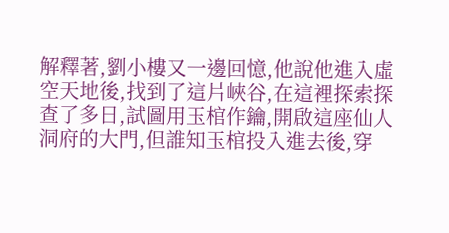解釋著,劉小樓又一邊回憶,他說他進入虛空天地後,找到了這片峽谷,在這裡探索探查了多日,試圖用玉棺作鑰,開啟這座仙人洞府的大門,但誰知玉棺投入進去後,穿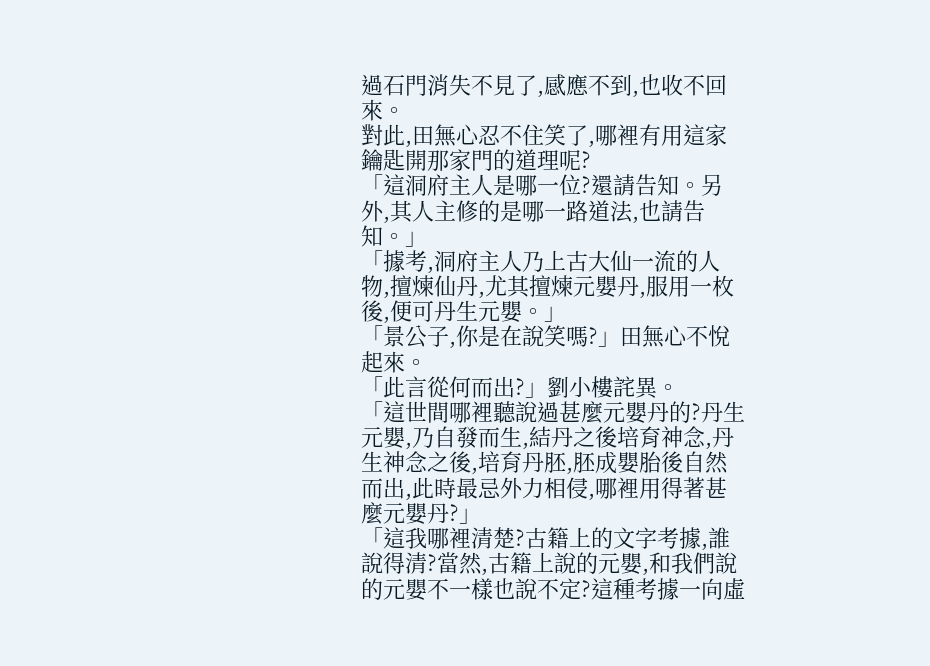過石門消失不見了,感應不到,也收不回來。
對此,田無心忍不住笑了,哪裡有用這家鑰匙開那家門的道理呢?
「這洞府主人是哪一位?還請告知。另外,其人主修的是哪一路道法,也請告知。」
「據考,洞府主人乃上古大仙一流的人物,擅煉仙丹,尤其擅煉元嬰丹,服用一枚後,便可丹生元嬰。」
「景公子,你是在說笑嗎?」田無心不悅起來。
「此言從何而出?」劉小樓詫異。
「這世間哪裡聽說過甚麼元嬰丹的?丹生元嬰,乃自發而生,結丹之後培育神念,丹生神念之後,培育丹胚,胚成嬰胎後自然而出,此時最忌外力相侵,哪裡用得著甚麼元嬰丹?」
「這我哪裡清楚?古籍上的文字考據,誰說得清?當然,古籍上說的元嬰,和我們說的元嬰不一樣也說不定?這種考據一向虛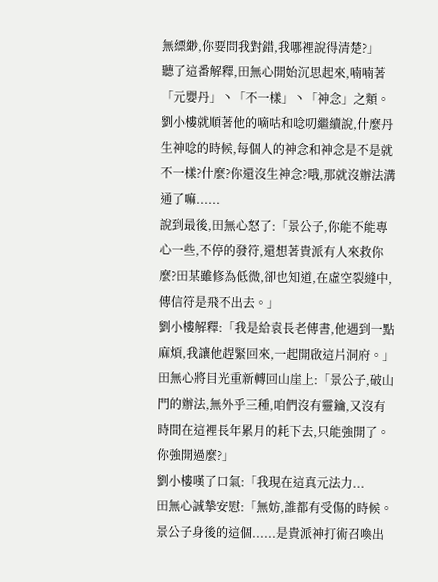無縹緲,你要問我對錯,我哪裡說得清楚?」
聽了這番解釋,田無心開始沉思起來,喃喃著「元嬰丹」丶「不一樣」丶「神念」之類。
劉小樓就順著他的嘀咕和唸叨繼續說,什麼丹生神唸的時候,每個人的神念和神念是不是就不一樣?什麼?你還沒生神念?哦,那就沒辦法溝通了嘛......
說到最後,田無心怒了:「景公子,你能不能專心一些,不停的發符,還想著貴派有人來救你麼?田某雖修為低微,卻也知道,在虛空裂縫中,傳信符是飛不出去。」
劉小樓解釋:「我是給袁長老傳書,他遇到一點麻煩,我讓他趕緊回來,一起開啟這片洞府。」
田無心將目光重新轉回山崖上:「景公子,破山門的辦法,無外乎三種,咱們沒有靈鑰,又沒有時間在這裡長年累月的耗下去,只能強開了。你強開過麼?」
劉小樓嘆了口氣:「我現在這真元法力...
田無心誠摯安慰:「無妨,誰都有受傷的時候。景公子身後的這個......是貴派神打術召喚出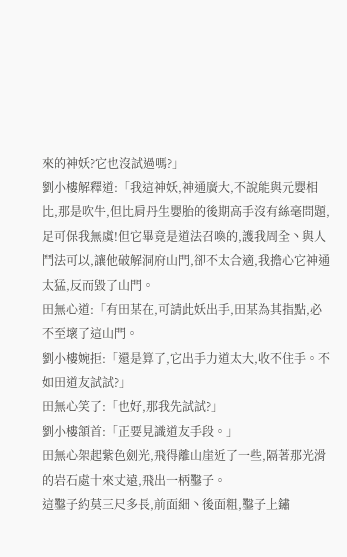來的神妖?它也沒試過嗎?」
劉小樓解釋道:「我這神妖,神通廣大,不說能與元嬰相比,那是吹牛,但比肩丹生嬰胎的後期高手沒有絲毫問題,足可保我無虞!但它畢竟是道法召喚的,護我周全丶與人鬥法可以,讓他破解洞府山門,卻不太合適,我擔心它神通太猛,反而毀了山門。
田無心道:「有田某在,可請此妖出手,田某為其指點,必不至壞了這山門。
劉小樓婉拒:「還是算了,它出手力道太大,收不住手。不如田道友試試?」
田無心笑了:「也好,那我先試試?」
劉小樓頷首:「正要見識道友手段。」
田無心架起紫色劍光,飛得離山崖近了一些,隔著那光滑的岩石處十來丈遠,飛出一柄鑿子。
這鑿子約莫三尺多長,前面細丶後面粗,鑿子上鏽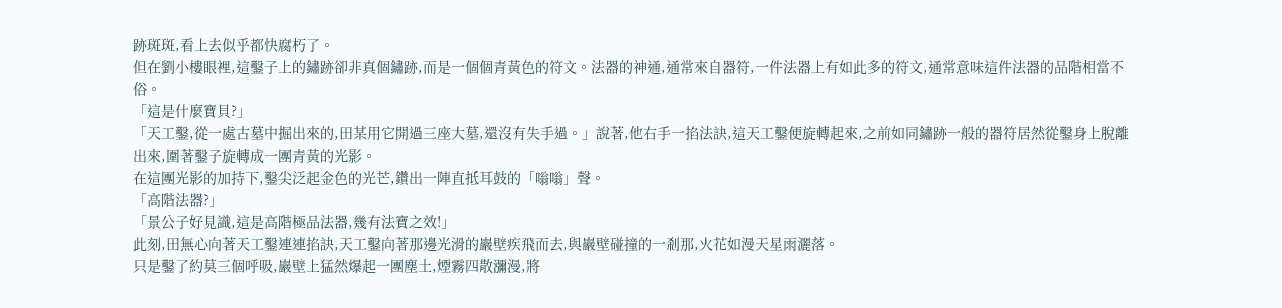跡斑斑,看上去似乎都快腐朽了。
但在劉小樓眼裡,這鑿子上的鏽跡卻非真個鏽跡,而是一個個青黃色的符文。法器的神通,通常來自器符,一件法器上有如此多的符文,通常意味這件法器的品階相當不俗。
「這是什麼寶貝?」
「天工鑿,從一處古墓中掘出來的,田某用它開過三座大墓,還沒有失手過。」說著,他右手一掐法訣,這天工鑿便旋轉起來,之前如同鏽跡一般的器符居然從鑿身上脫離出來,圍著鑿子旋轉成一團青黃的光影。
在這團光影的加持下,鑿尖泛起金色的光芒,鑽出一陣直抵耳鼓的「嗡嗡」聲。
「高階法器?」
「景公子好見識,這是高階極品法器,幾有法寶之效!」
此刻,田無心向著天工鑿連連掐訣,天工鑿向著那邊光滑的巖壁疾飛而去,與巖壁碰撞的一剎那,火花如漫天星雨灑落。
只是鑿了約莫三個呼吸,巖壁上猛然爆起一團塵土,煙霧四散瀰漫,將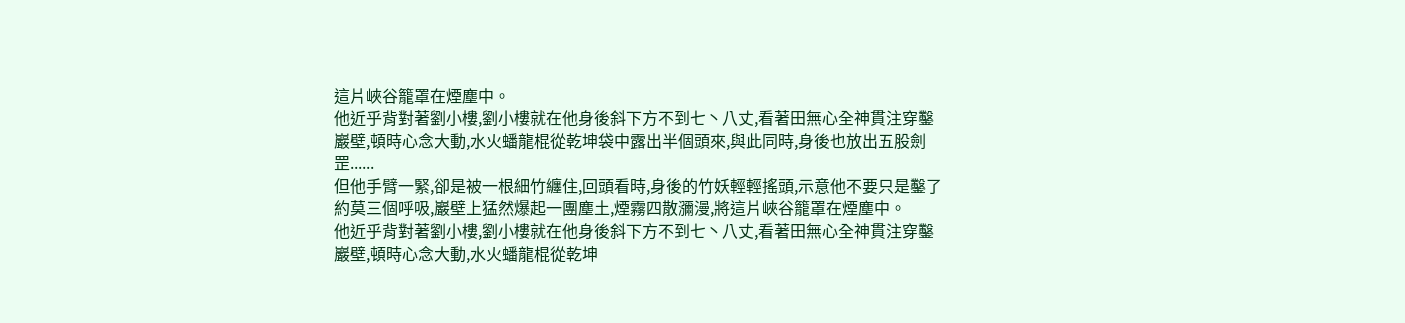這片峽谷籠罩在煙塵中。
他近乎背對著劉小樓,劉小樓就在他身後斜下方不到七丶八丈,看著田無心全神貫注穿鑿巖壁,頓時心念大動,水火蟠龍棍從乾坤袋中露出半個頭來,與此同時,身後也放出五股劍罡......
但他手臂一緊,卻是被一根細竹纏住,回頭看時,身後的竹妖輕輕搖頭,示意他不要只是鑿了約莫三個呼吸,巖壁上猛然爆起一團塵土,煙霧四散瀰漫,將這片峽谷籠罩在煙塵中。
他近乎背對著劉小樓,劉小樓就在他身後斜下方不到七丶八丈,看著田無心全神貫注穿鑿巖壁,頓時心念大動,水火蟠龍棍從乾坤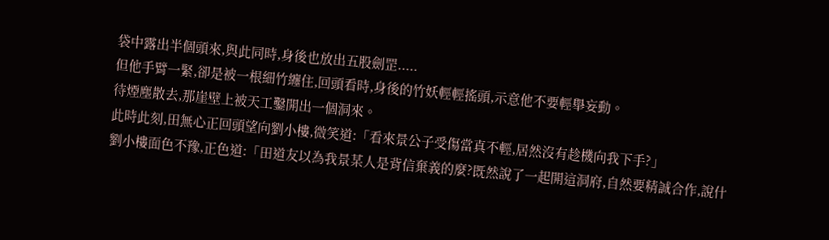袋中露出半個頭來,與此同時,身後也放出五股劍罡.....
但他手臂一緊,卻是被一根細竹纏住,回頭看時,身後的竹妖輕輕搖頭,示意他不要輕舉妄動。
待煙塵散去,那崖壁上被天工鑿開出一個洞來。
此時此刻,田無心正回頭望向劉小樓,微笑道:「看來景公子受傷當真不輕,居然沒有趁機向我下手?」
劉小樓面色不豫,正色道:「田道友以為我景某人是背信棄義的麼?既然說了一起開這洞府,自然要精誠合作,說什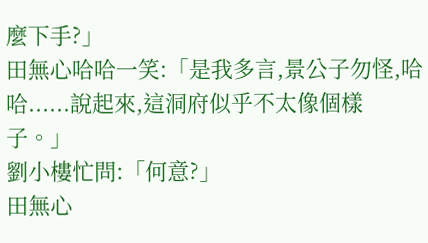麼下手?」
田無心哈哈一笑:「是我多言,景公子勿怪,哈哈......說起來,這洞府似乎不太像個樣子。」
劉小樓忙問:「何意?」
田無心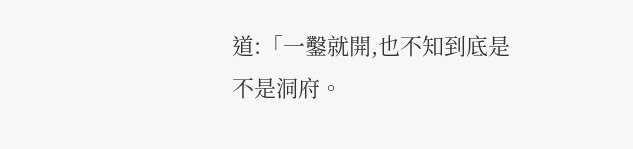道:「一鑿就開,也不知到底是不是洞府。